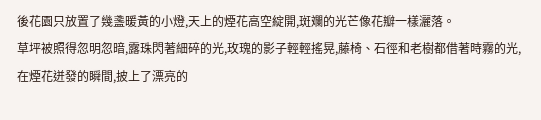後花園只放置了幾盞暖黃的小燈,天上的煙花高空綻開,斑斕的光芒像花瓣一樣灑落。
草坪被照得忽明忽暗,露珠閃著細碎的光,玫瑰的影子輕輕搖晃,藤椅、石徑和老樹都借著時霧的光,在煙花迸發的瞬間,披上了漂亮的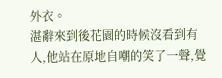外衣。
湛辭來到後花園的時候沒看到有人,他站在原地自嘲的笑了一聲,覺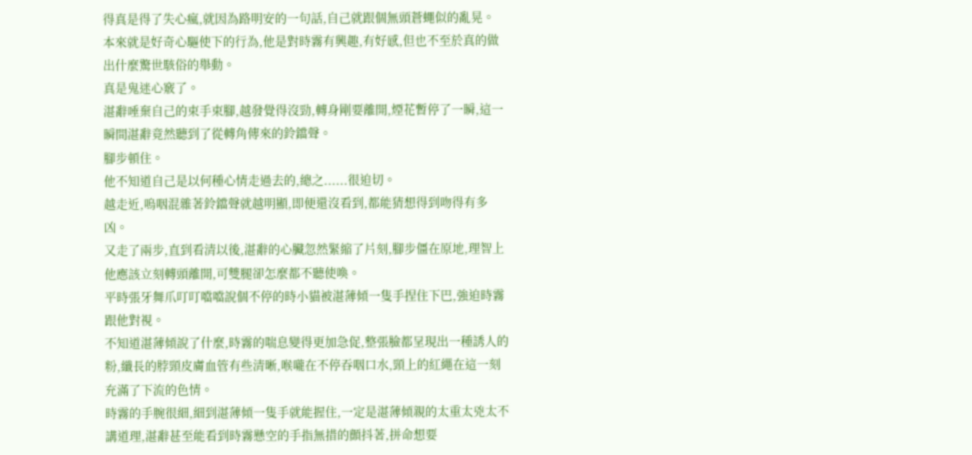得真是得了失心瘋,就因為路明安的一句話,自己就跟個無頭蒼蠅似的亂晃。
本來就是好奇心驅使下的行為,他是對時霧有興趣,有好感,但也不至於真的做出什麼驚世駭俗的舉動。
真是鬼迷心竅了。
湛辭唾棄自己的束手束腳,越發覺得沒勁,轉身剛要離開,煙花暫停了一瞬,這一瞬間湛辭竟然聽到了從轉角傳來的鈴鐺聲。
腳步頓住。
他不知道自己是以何種心情走過去的,總之......很迫切。
越走近,嗚咽混雜著鈴鐺聲就越明顯,即便還沒看到,都能猜想得到吻得有多凶。
又走了兩步,直到看清以後,湛辭的心臟忽然緊縮了片刻,腳步僵在原地,理智上他應該立刻轉頭離開,可雙腿卻怎麼都不聽使喚。
平時張牙舞爪叮叮噹噹說個不停的時小貓被湛薄傾一隻手捏住下巴,強迫時霧跟他對視。
不知道湛薄傾說了什麼,時霧的喘息變得更加急促,整張臉都呈現出一種誘人的粉,纖長的脖頸皮膚血管有些清晰,喉嚨在不停吞咽口水,頸上的紅繩在這一刻充滿了下流的色情。
時霧的手腕很細,細到湛薄傾一隻手就能握住,一定是湛薄傾親的太重太兇太不講道理,湛辭甚至能看到時霧懸空的手指無措的顫抖著,拼命想要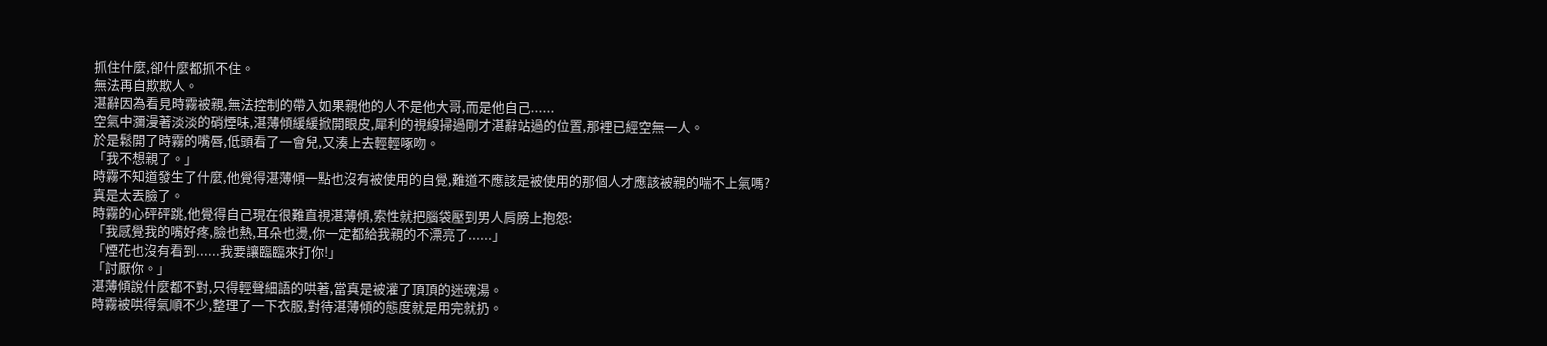抓住什麼,卻什麼都抓不住。
無法再自欺欺人。
湛辭因為看見時霧被親,無法控制的帶入如果親他的人不是他大哥,而是他自己......
空氣中瀰漫著淡淡的硝煙味,湛薄傾緩緩掀開眼皮,犀利的視線掃過剛才湛辭站過的位置,那裡已經空無一人。
於是鬆開了時霧的嘴唇,低頭看了一會兒,又湊上去輕輕啄吻。
「我不想親了。」
時霧不知道發生了什麼,他覺得湛薄傾一點也沒有被使用的自覺,難道不應該是被使用的那個人才應該被親的喘不上氣嗎?
真是太丟臉了。
時霧的心砰砰跳,他覺得自己現在很難直視湛薄傾,索性就把腦袋壓到男人肩膀上抱怨:
「我感覺我的嘴好疼,臉也熱,耳朵也燙,你一定都給我親的不漂亮了......」
「煙花也沒有看到......我要讓臨臨來打你!」
「討厭你。」
湛薄傾說什麼都不對,只得輕聲細語的哄著,當真是被灌了頂頂的迷魂湯。
時霧被哄得氣順不少,整理了一下衣服,對待湛薄傾的態度就是用完就扔。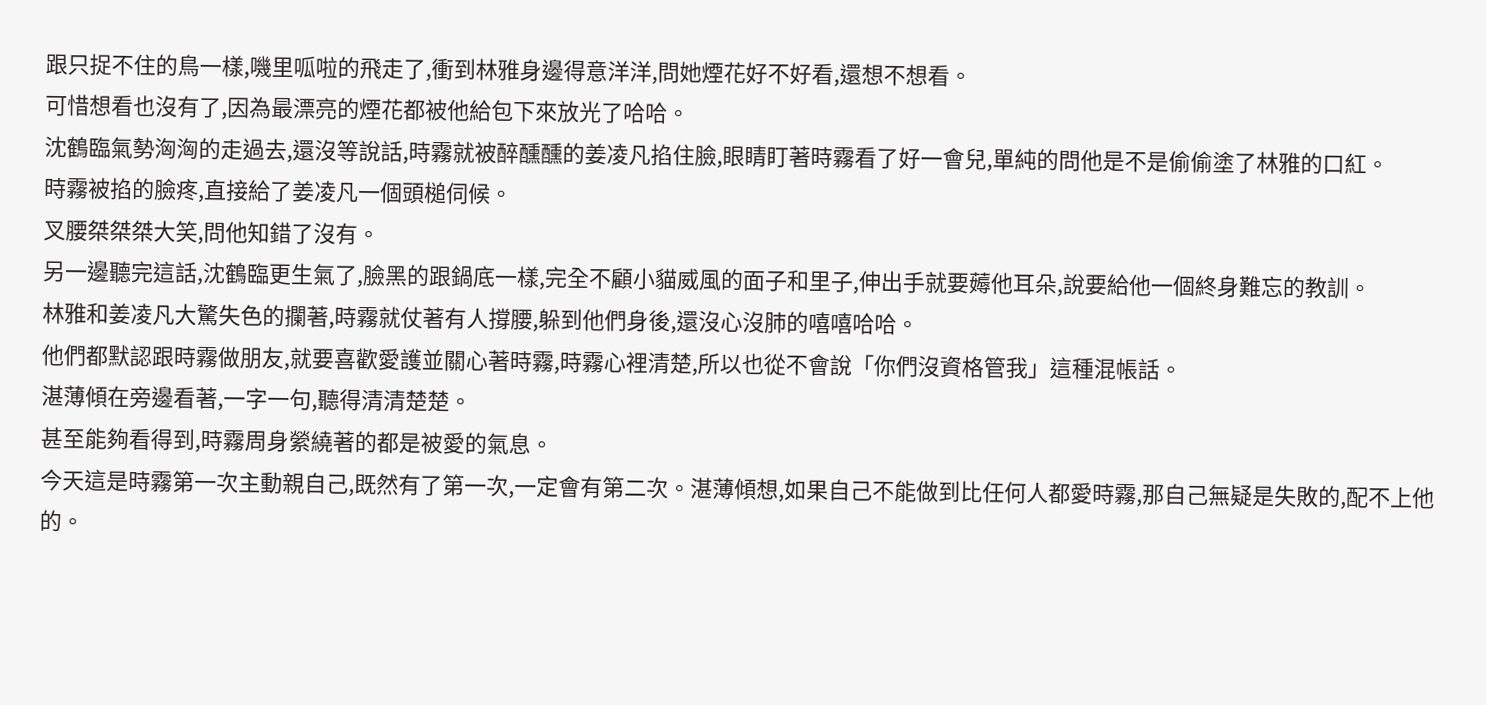跟只捉不住的鳥一樣,嘰里呱啦的飛走了,衝到林雅身邊得意洋洋,問她煙花好不好看,還想不想看。
可惜想看也沒有了,因為最漂亮的煙花都被他給包下來放光了哈哈。
沈鶴臨氣勢洶洶的走過去,還沒等說話,時霧就被醉醺醺的姜凌凡掐住臉,眼睛盯著時霧看了好一會兒,單純的問他是不是偷偷塗了林雅的口紅。
時霧被掐的臉疼,直接給了姜凌凡一個頭槌伺候。
叉腰桀桀桀大笑,問他知錯了沒有。
另一邊聽完這話,沈鶴臨更生氣了,臉黑的跟鍋底一樣,完全不顧小貓威風的面子和里子,伸出手就要薅他耳朵,說要給他一個終身難忘的教訓。
林雅和姜凌凡大驚失色的攔著,時霧就仗著有人撐腰,躲到他們身後,還沒心沒肺的嘻嘻哈哈。
他們都默認跟時霧做朋友,就要喜歡愛護並關心著時霧,時霧心裡清楚,所以也從不會說「你們沒資格管我」這種混帳話。
湛薄傾在旁邊看著,一字一句,聽得清清楚楚。
甚至能夠看得到,時霧周身縈繞著的都是被愛的氣息。
今天這是時霧第一次主動親自己,既然有了第一次,一定會有第二次。湛薄傾想,如果自己不能做到比任何人都愛時霧,那自己無疑是失敗的,配不上他的。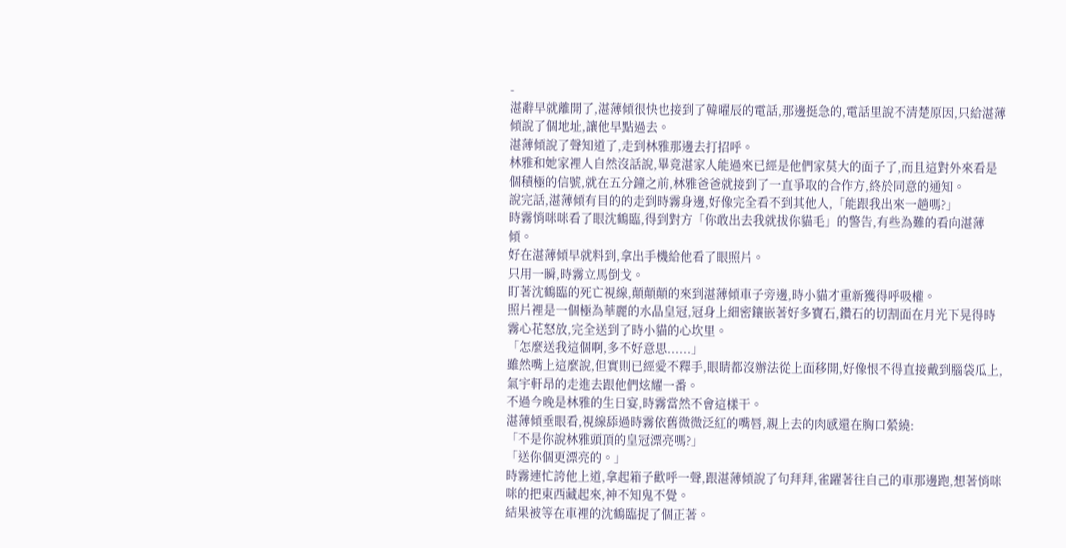-
湛辭早就離開了,湛薄傾很快也接到了韓曜辰的電話,那邊挺急的,電話里說不清楚原因,只給湛薄傾說了個地址,讓他早點過去。
湛薄傾說了聲知道了,走到林雅那邊去打招呼。
林雅和她家裡人自然沒話說,畢竟湛家人能過來已經是他們家莫大的面子了,而且這對外來看是個積極的信號,就在五分鐘之前,林雅爸爸就接到了一直爭取的合作方,終於同意的通知。
說完話,湛薄傾有目的的走到時霧身邊,好像完全看不到其他人,「能跟我出來一趟嗎?」
時霧悄咪咪看了眼沈鶴臨,得到對方「你敢出去我就拔你貓毛」的警告,有些為難的看向湛薄傾。
好在湛薄傾早就料到,拿出手機給他看了眼照片。
只用一瞬,時霧立馬倒戈。
盯著沈鶴臨的死亡視線,顛顛顛的來到湛薄傾車子旁邊,時小貓才重新獲得呼吸權。
照片裡是一個極為華麗的水晶皇冠,冠身上細密鑲嵌著好多寶石,鑽石的切割面在月光下晃得時霧心花怒放,完全送到了時小貓的心坎里。
「怎麼送我這個啊,多不好意思......」
雖然嘴上這麼說,但實則已經愛不釋手,眼睛都沒辦法從上面移開,好像恨不得直接戴到腦袋瓜上,氣宇軒昂的走進去跟他們炫耀一番。
不過今晚是林雅的生日宴,時霧當然不會這樣干。
湛薄傾垂眼看,視線舔過時霧依舊微微泛紅的嘴唇,親上去的肉感還在胸口縈繞:
「不是你說林雅頭頂的皇冠漂亮嗎?」
「送你個更漂亮的。」
時霧連忙誇他上道,拿起箱子歡呼一聲,跟湛薄傾說了句拜拜,雀躍著往自己的車那邊跑,想著悄咪咪的把東西藏起來,神不知鬼不覺。
結果被等在車裡的沈鶴臨捉了個正著。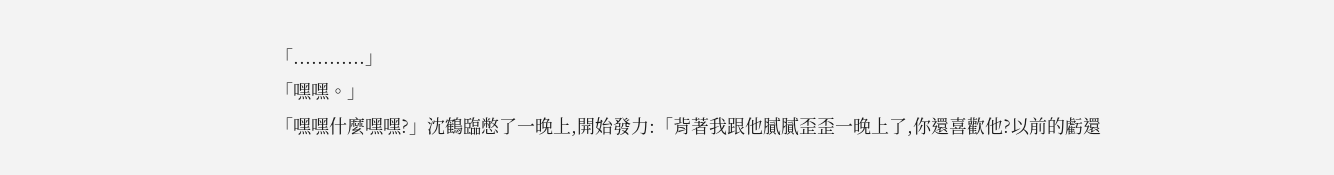「............」
「嘿嘿。」
「嘿嘿什麼嘿嘿?」沈鶴臨憋了一晚上,開始發力:「背著我跟他膩膩歪歪一晚上了,你還喜歡他?以前的虧還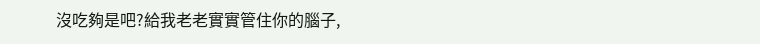沒吃夠是吧?給我老老實實管住你的腦子,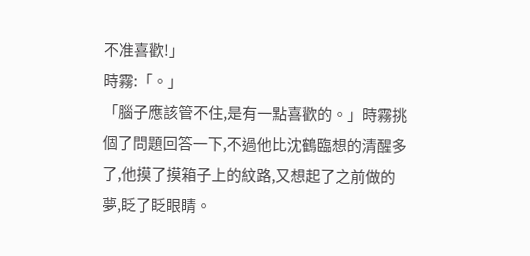不准喜歡!」
時霧:「。」
「腦子應該管不住,是有一點喜歡的。」時霧挑個了問題回答一下,不過他比沈鶴臨想的清醒多了,他摸了摸箱子上的紋路,又想起了之前做的夢,眨了眨眼睛。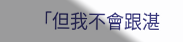「但我不會跟湛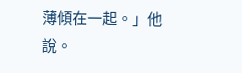薄傾在一起。」他說。